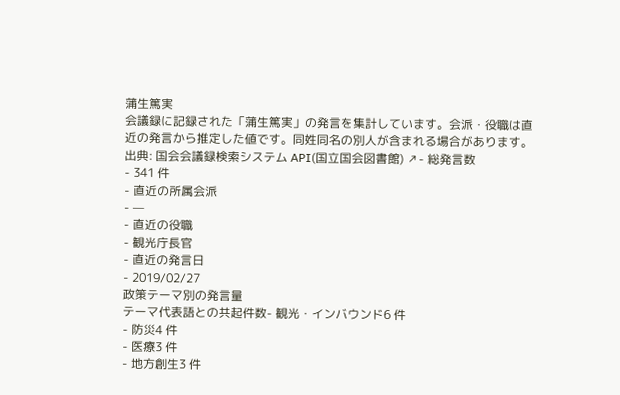蒲生篤実
会議録に記録された「蒲生篤実」の発言を集計しています。会派・役職は直近の発言から推定した値です。同姓同名の別人が含まれる場合があります。
出典: 国会会議録検索システム API(国立国会図書館) ↗- 総発言数
- 341 件
- 直近の所属会派
- —
- 直近の役職
- 観光庁長官
- 直近の発言日
- 2019/02/27
政策テーマ別の発言量
テーマ代表語との共起件数- 観光・インバウンド6 件
- 防災4 件
- 医療3 件
- 地方創生3 件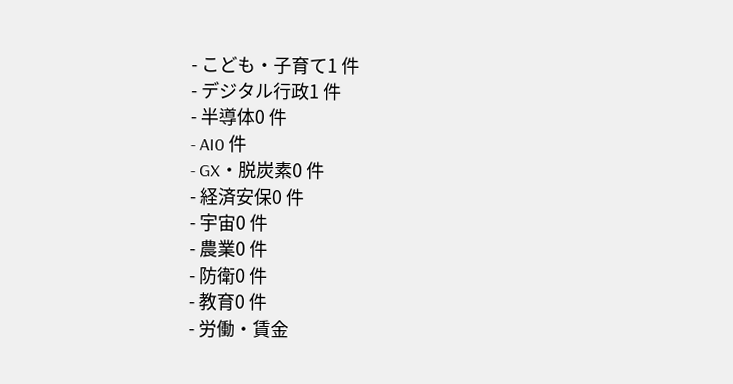- こども・子育て1 件
- デジタル行政1 件
- 半導体0 件
- AI0 件
- GX・脱炭素0 件
- 経済安保0 件
- 宇宙0 件
- 農業0 件
- 防衛0 件
- 教育0 件
- 労働・賃金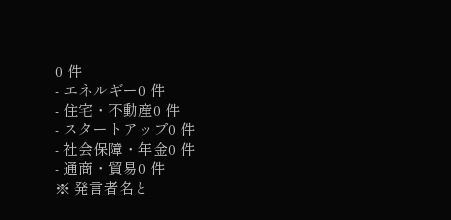0 件
- エネルギー0 件
- 住宅・不動産0 件
- スタートアップ0 件
- 社会保障・年金0 件
- 通商・貿易0 件
※ 発言者名と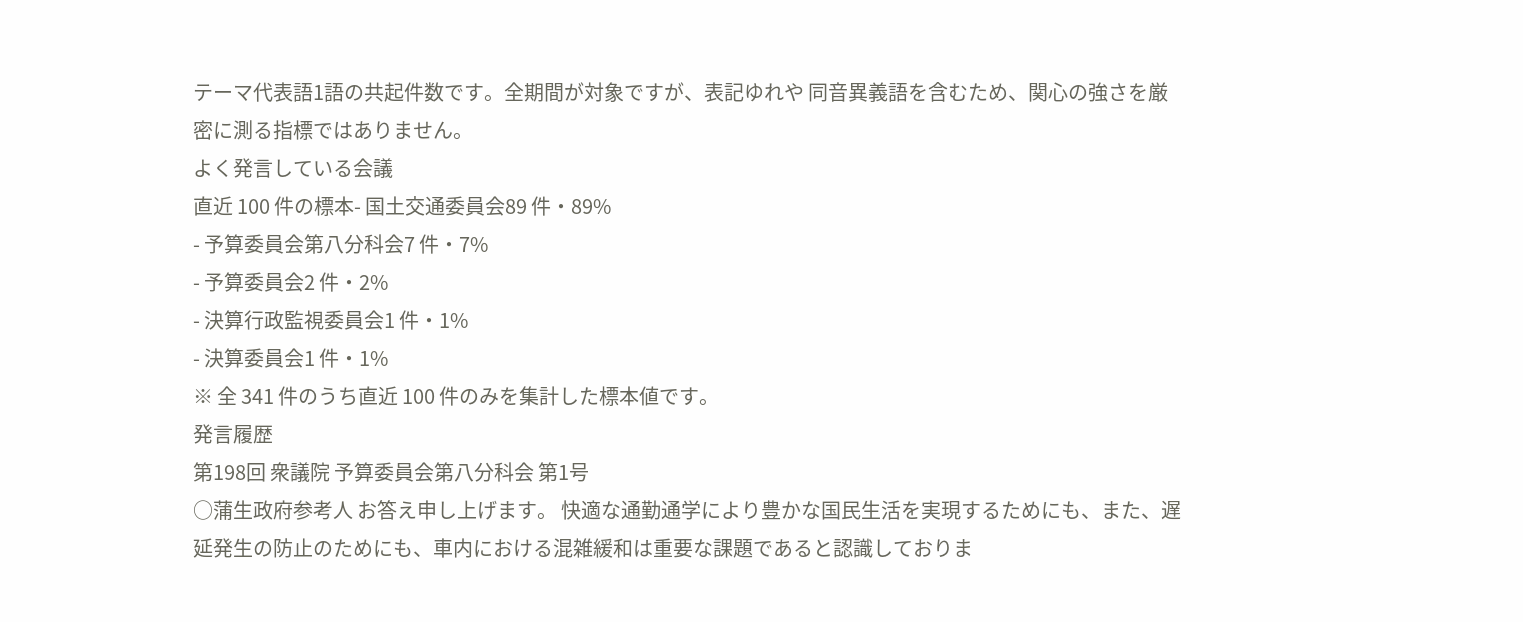テーマ代表語1語の共起件数です。全期間が対象ですが、表記ゆれや 同音異義語を含むため、関心の強さを厳密に測る指標ではありません。
よく発言している会議
直近 100 件の標本- 国土交通委員会89 件・89%
- 予算委員会第八分科会7 件・7%
- 予算委員会2 件・2%
- 決算行政監視委員会1 件・1%
- 決算委員会1 件・1%
※ 全 341 件のうち直近 100 件のみを集計した標本値です。
発言履歴
第198回 衆議院 予算委員会第八分科会 第1号
○蒲生政府参考人 お答え申し上げます。 快適な通勤通学により豊かな国民生活を実現するためにも、また、遅延発生の防止のためにも、車内における混雑緩和は重要な課題であると認識しておりま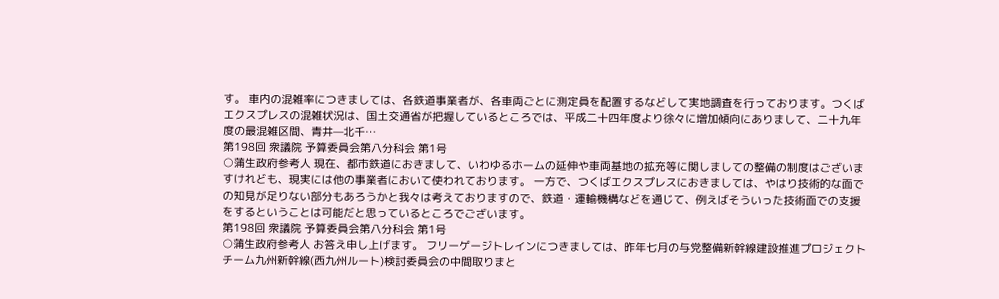す。 車内の混雑率につきましては、各鉄道事業者が、各車両ごとに測定員を配置するなどして実地調査を行っております。つくばエクスプレスの混雑状況は、国土交通省が把握しているところでは、平成二十四年度より徐々に増加傾向にありまして、二十九年度の最混雑区間、青井—北千…
第198回 衆議院 予算委員会第八分科会 第1号
○蒲生政府参考人 現在、都市鉄道におきまして、いわゆるホームの延伸や車両基地の拡充等に関しましての整備の制度はございますけれども、現実には他の事業者において使われております。 一方で、つくばエクスプレスにおきましては、やはり技術的な面での知見が足りない部分もあろうかと我々は考えておりますので、鉄道・運輸機構などを通じて、例えばそういった技術面での支援をするということは可能だと思っているところでございます。
第198回 衆議院 予算委員会第八分科会 第1号
○蒲生政府参考人 お答え申し上げます。 フリーゲージトレインにつきましては、昨年七月の与党整備新幹線建設推進プロジェクトチーム九州新幹線(西九州ルート)検討委員会の中間取りまと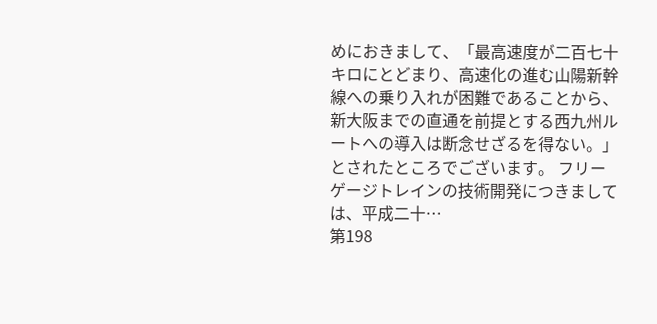めにおきまして、「最高速度が二百七十キロにとどまり、高速化の進む山陽新幹線への乗り入れが困難であることから、新大阪までの直通を前提とする西九州ルートへの導入は断念せざるを得ない。」とされたところでございます。 フリーゲージトレインの技術開発につきましては、平成二十…
第198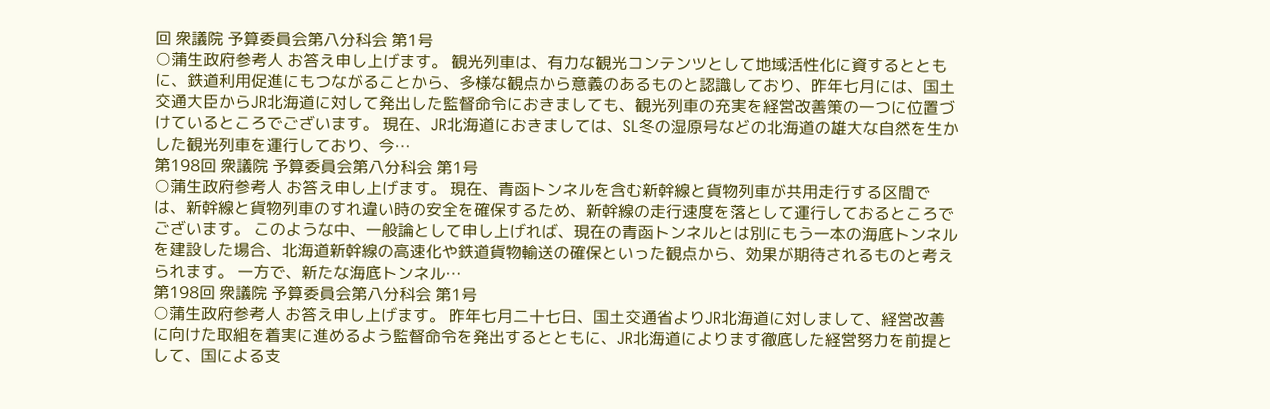回 衆議院 予算委員会第八分科会 第1号
○蒲生政府参考人 お答え申し上げます。 観光列車は、有力な観光コンテンツとして地域活性化に資するとともに、鉄道利用促進にもつながることから、多様な観点から意義のあるものと認識しており、昨年七月には、国土交通大臣からJR北海道に対して発出した監督命令におきましても、観光列車の充実を経営改善策の一つに位置づけているところでございます。 現在、JR北海道におきましては、SL冬の湿原号などの北海道の雄大な自然を生かした観光列車を運行しており、今…
第198回 衆議院 予算委員会第八分科会 第1号
○蒲生政府参考人 お答え申し上げます。 現在、青函トンネルを含む新幹線と貨物列車が共用走行する区間では、新幹線と貨物列車のすれ違い時の安全を確保するため、新幹線の走行速度を落として運行しておるところでございます。 このような中、一般論として申し上げれば、現在の青函トンネルとは別にもう一本の海底トンネルを建設した場合、北海道新幹線の高速化や鉄道貨物輸送の確保といった観点から、効果が期待されるものと考えられます。 一方で、新たな海底トンネル…
第198回 衆議院 予算委員会第八分科会 第1号
○蒲生政府参考人 お答え申し上げます。 昨年七月二十七日、国土交通省よりJR北海道に対しまして、経営改善に向けた取組を着実に進めるよう監督命令を発出するとともに、JR北海道によります徹底した経営努力を前提として、国による支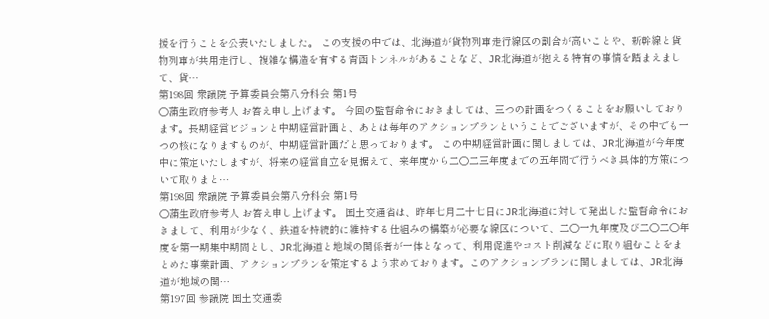援を行うことを公表いたしました。 この支援の中では、北海道が貨物列車走行線区の割合が高いことや、新幹線と貨物列車が共用走行し、複雑な構造を有する青函トンネルがあることなど、JR北海道が抱える特有の事情を踏まえまして、貨…
第198回 衆議院 予算委員会第八分科会 第1号
○蒲生政府参考人 お答え申し上げます。 今回の監督命令におきましては、三つの計画をつくることをお願いしております。長期経営ビジョンと中期経営計画と、あとは毎年のアクションプランということでございますが、その中でも一つの核になりますものが、中期経営計画だと思っております。 この中期経営計画に関しましては、JR北海道が今年度中に策定いたしますが、将来の経営自立を見据えて、来年度から二〇二三年度までの五年間で行うべき具体的方策について取りまと…
第198回 衆議院 予算委員会第八分科会 第1号
○蒲生政府参考人 お答え申し上げます。 国土交通省は、昨年七月二十七日にJR北海道に対して発出した監督命令におきまして、利用が少なく、鉄道を持続的に維持する仕組みの構築が必要な線区について、二〇一九年度及び二〇二〇年度を第一期集中期間とし、JR北海道と地域の関係者が一体となって、利用促進やコスト削減などに取り組むことをまとめた事業計画、アクションプランを策定するよう求めております。このアクションプランに関しましては、JR北海道が地域の関…
第197回 参議院 国土交通委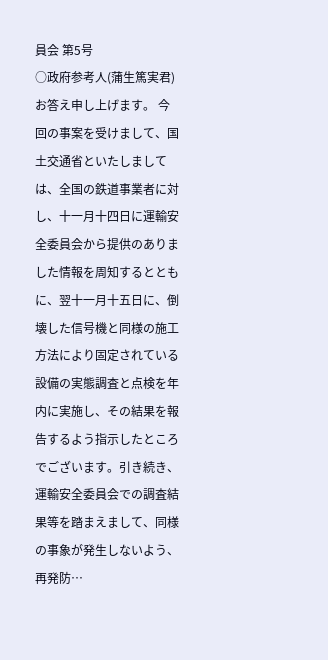員会 第5号
○政府参考人(蒲生篤実君) お答え申し上げます。 今回の事案を受けまして、国土交通省といたしましては、全国の鉄道事業者に対し、十一月十四日に運輸安全委員会から提供のありました情報を周知するとともに、翌十一月十五日に、倒壊した信号機と同様の施工方法により固定されている設備の実態調査と点検を年内に実施し、その結果を報告するよう指示したところでございます。引き続き、運輸安全委員会での調査結果等を踏まえまして、同様の事象が発生しないよう、再発防…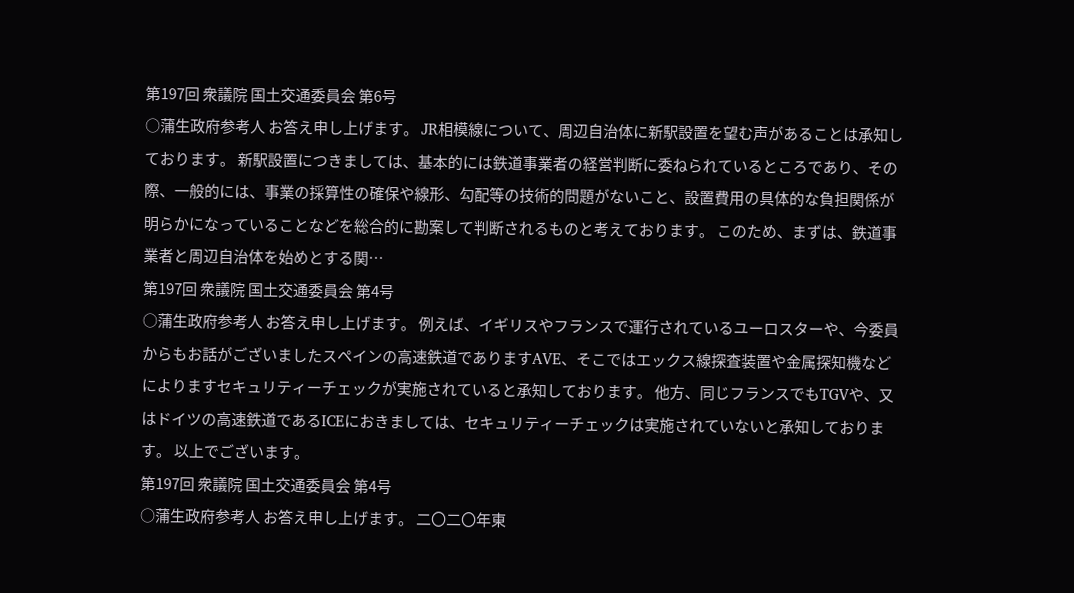第197回 衆議院 国土交通委員会 第6号
○蒲生政府参考人 お答え申し上げます。 JR相模線について、周辺自治体に新駅設置を望む声があることは承知しております。 新駅設置につきましては、基本的には鉄道事業者の経営判断に委ねられているところであり、その際、一般的には、事業の採算性の確保や線形、勾配等の技術的問題がないこと、設置費用の具体的な負担関係が明らかになっていることなどを総合的に勘案して判断されるものと考えております。 このため、まずは、鉄道事業者と周辺自治体を始めとする関…
第197回 衆議院 国土交通委員会 第4号
○蒲生政府参考人 お答え申し上げます。 例えば、イギリスやフランスで運行されているユーロスターや、今委員からもお話がございましたスペインの高速鉄道でありますAVE、そこではエックス線探査装置や金属探知機などによりますセキュリティーチェックが実施されていると承知しております。 他方、同じフランスでもTGVや、又はドイツの高速鉄道であるICEにおきましては、セキュリティーチェックは実施されていないと承知しております。 以上でございます。
第197回 衆議院 国土交通委員会 第4号
○蒲生政府参考人 お答え申し上げます。 二〇二〇年東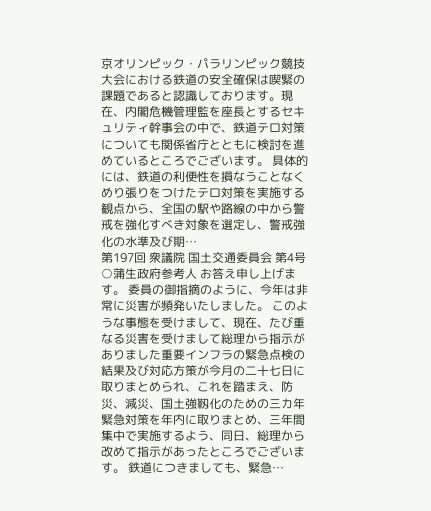京オリンピック・パラリンピック競技大会における鉄道の安全確保は喫緊の課題であると認識しております。現在、内閣危機管理監を座長とするセキュリティ幹事会の中で、鉄道テロ対策についても関係省庁とともに検討を進めているところでございます。 具体的には、鉄道の利便性を損なうことなくめり張りをつけたテロ対策を実施する観点から、全国の駅や路線の中から警戒を強化すべき対象を選定し、警戒強化の水準及び期…
第197回 衆議院 国土交通委員会 第4号
○蒲生政府参考人 お答え申し上げます。 委員の御指摘のように、今年は非常に災害が頻発いたしました。 このような事態を受けまして、現在、たび重なる災害を受けまして総理から指示がありました重要インフラの緊急点検の結果及び対応方策が今月の二十七日に取りまとめられ、これを踏まえ、防災、減災、国土強靱化のための三カ年緊急対策を年内に取りまとめ、三年間集中で実施するよう、同日、総理から改めて指示があったところでございます。 鉄道につきましても、緊急…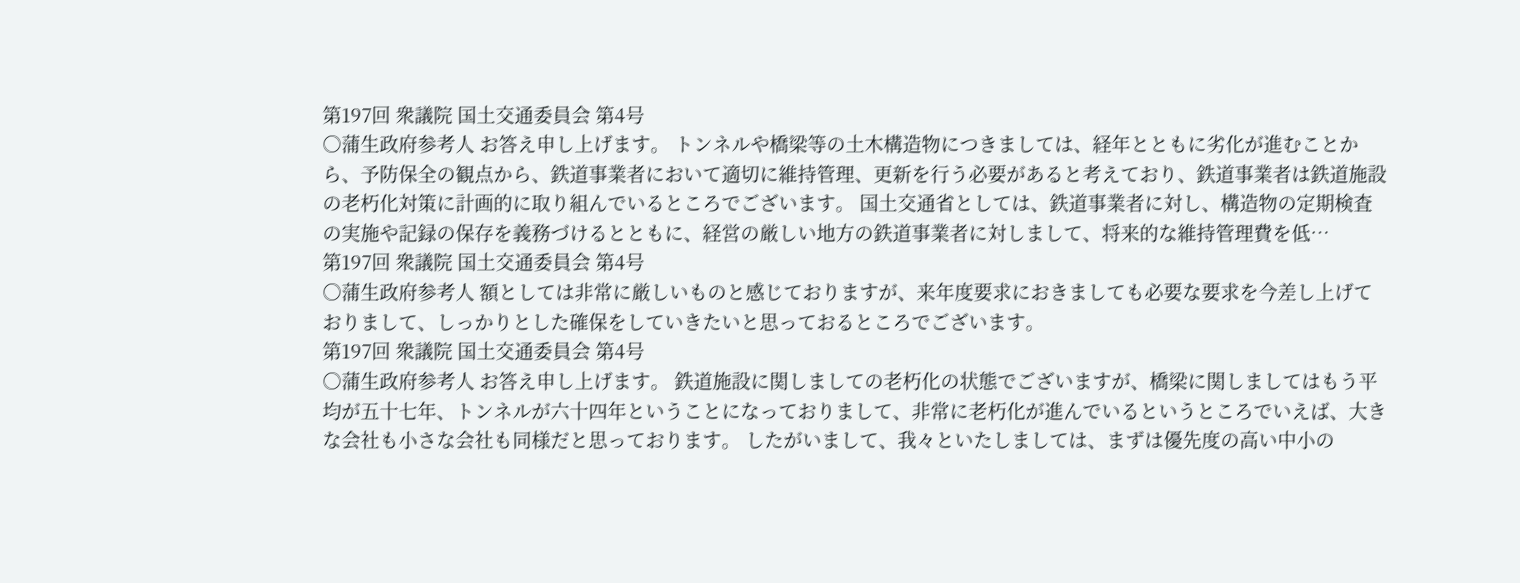第197回 衆議院 国土交通委員会 第4号
○蒲生政府参考人 お答え申し上げます。 トンネルや橋梁等の土木構造物につきましては、経年とともに劣化が進むことから、予防保全の観点から、鉄道事業者において適切に維持管理、更新を行う必要があると考えており、鉄道事業者は鉄道施設の老朽化対策に計画的に取り組んでいるところでございます。 国土交通省としては、鉄道事業者に対し、構造物の定期検査の実施や記録の保存を義務づけるとともに、経営の厳しい地方の鉄道事業者に対しまして、将来的な維持管理費を低…
第197回 衆議院 国土交通委員会 第4号
○蒲生政府参考人 額としては非常に厳しいものと感じておりますが、来年度要求におきましても必要な要求を今差し上げておりまして、しっかりとした確保をしていきたいと思っておるところでございます。
第197回 衆議院 国土交通委員会 第4号
○蒲生政府参考人 お答え申し上げます。 鉄道施設に関しましての老朽化の状態でございますが、橋梁に関しましてはもう平均が五十七年、トンネルが六十四年ということになっておりまして、非常に老朽化が進んでいるというところでいえば、大きな会社も小さな会社も同様だと思っております。 したがいまして、我々といたしましては、まずは優先度の高い中小の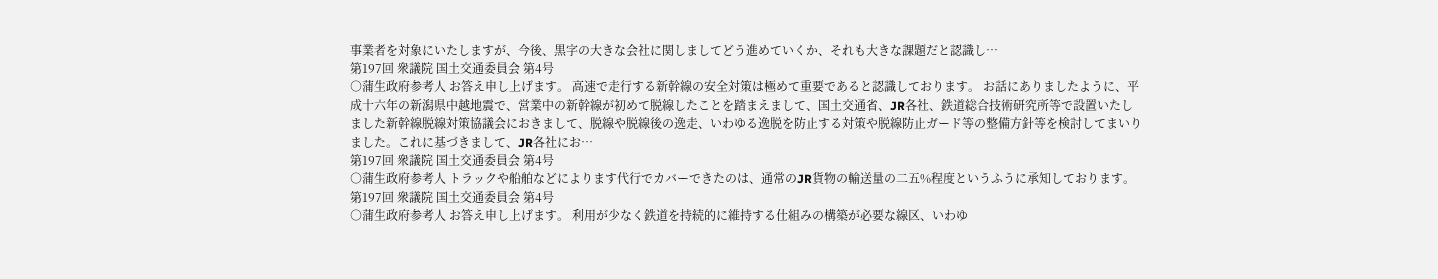事業者を対象にいたしますが、今後、黒字の大きな会社に関しましてどう進めていくか、それも大きな課題だと認識し…
第197回 衆議院 国土交通委員会 第4号
○蒲生政府参考人 お答え申し上げます。 高速で走行する新幹線の安全対策は極めて重要であると認識しております。 お話にありましたように、平成十六年の新潟県中越地震で、営業中の新幹線が初めて脱線したことを踏まえまして、国土交通省、JR各社、鉄道総合技術研究所等で設置いたしました新幹線脱線対策協議会におきまして、脱線や脱線後の逸走、いわゆる逸脱を防止する対策や脱線防止ガード等の整備方針等を検討してまいりました。これに基づきまして、JR各社にお…
第197回 衆議院 国土交通委員会 第4号
○蒲生政府参考人 トラックや船舶などによります代行でカバーできたのは、通常のJR貨物の輸送量の二五%程度というふうに承知しております。
第197回 衆議院 国土交通委員会 第4号
○蒲生政府参考人 お答え申し上げます。 利用が少なく鉄道を持続的に維持する仕組みの構築が必要な線区、いわゆ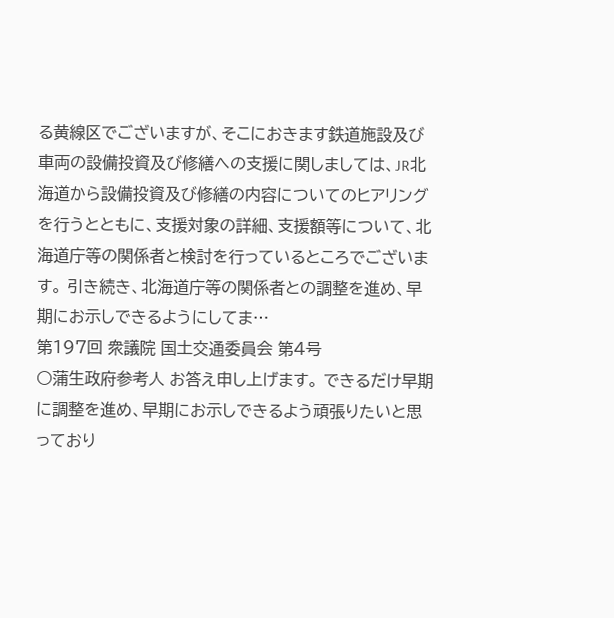る黄線区でございますが、そこにおきます鉄道施設及び車両の設備投資及び修繕への支援に関しましては、JR北海道から設備投資及び修繕の内容についてのヒアリングを行うとともに、支援対象の詳細、支援額等について、北海道庁等の関係者と検討を行っているところでございます。 引き続き、北海道庁等の関係者との調整を進め、早期にお示しできるようにしてま…
第197回 衆議院 国土交通委員会 第4号
○蒲生政府参考人 お答え申し上げます。 できるだけ早期に調整を進め、早期にお示しできるよう頑張りたいと思っており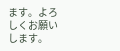ます。よろしくお願いします。